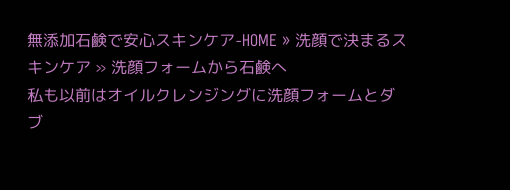無添加石鹸で安心スキンケア-HOME » 洗顔で決まるスキンケア » 洗顔フォームから石鹸へ
私も以前はオイルクレンジングに洗顔フォームとダブ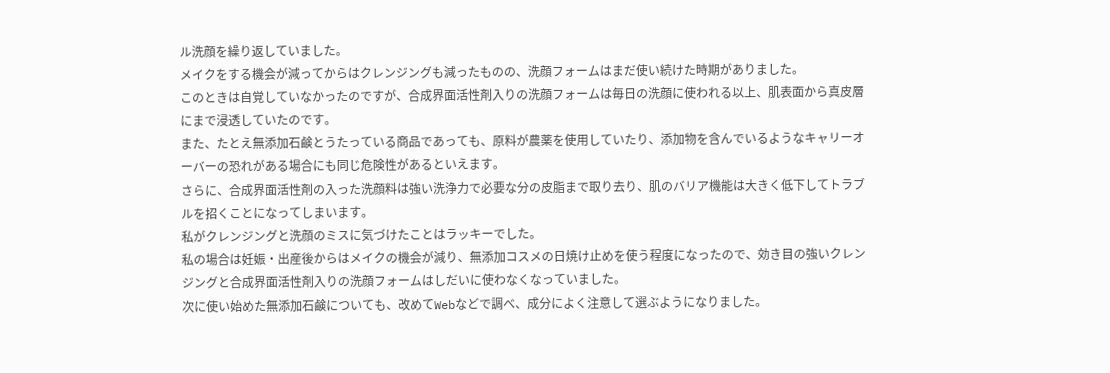ル洗顔を繰り返していました。
メイクをする機会が減ってからはクレンジングも減ったものの、洗顔フォームはまだ使い続けた時期がありました。
このときは自覚していなかったのですが、合成界面活性剤入りの洗顔フォームは毎日の洗顔に使われる以上、肌表面から真皮層にまで浸透していたのです。
また、たとえ無添加石鹸とうたっている商品であっても、原料が農薬を使用していたり、添加物を含んでいるようなキャリーオーバーの恐れがある場合にも同じ危険性があるといえます。
さらに、合成界面活性剤の入った洗顔料は強い洗浄力で必要な分の皮脂まで取り去り、肌のバリア機能は大きく低下してトラブルを招くことになってしまいます。
私がクレンジングと洗顔のミスに気づけたことはラッキーでした。
私の場合は妊娠・出産後からはメイクの機会が減り、無添加コスメの日焼け止めを使う程度になったので、効き目の強いクレンジングと合成界面活性剤入りの洗顔フォームはしだいに使わなくなっていました。
次に使い始めた無添加石鹸についても、改めてWebなどで調べ、成分によく注意して選ぶようになりました。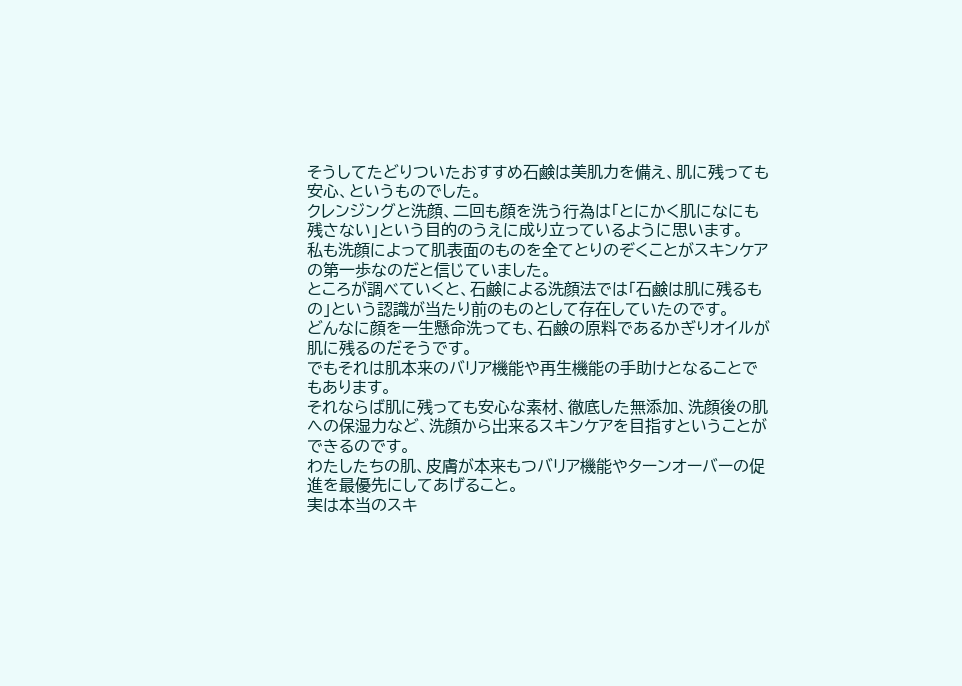そうしてたどりついたおすすめ石鹸は美肌力を備え、肌に残っても安心、というものでした。
クレンジングと洗顔、二回も顔を洗う行為は「とにかく肌になにも残さない」という目的のうえに成り立っているように思います。
私も洗顔によって肌表面のものを全てとりのぞくことがスキンケアの第一歩なのだと信じていました。
ところが調べていくと、石鹸による洗顔法では「石鹸は肌に残るもの」という認識が当たり前のものとして存在していたのです。
どんなに顔を一生懸命洗っても、石鹸の原料であるかぎりオイルが肌に残るのだそうです。
でもそれは肌本来のバリア機能や再生機能の手助けとなることでもあります。
それならば肌に残っても安心な素材、徹底した無添加、洗顔後の肌への保湿力など、洗顔から出来るスキンケアを目指すということができるのです。
わたしたちの肌、皮膚が本来もつバリア機能やターンオーバーの促進を最優先にしてあげること。
実は本当のスキ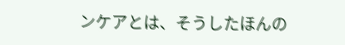ンケアとは、そうしたほんの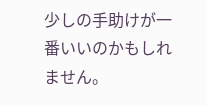少しの手助けが一番いいのかもしれません。